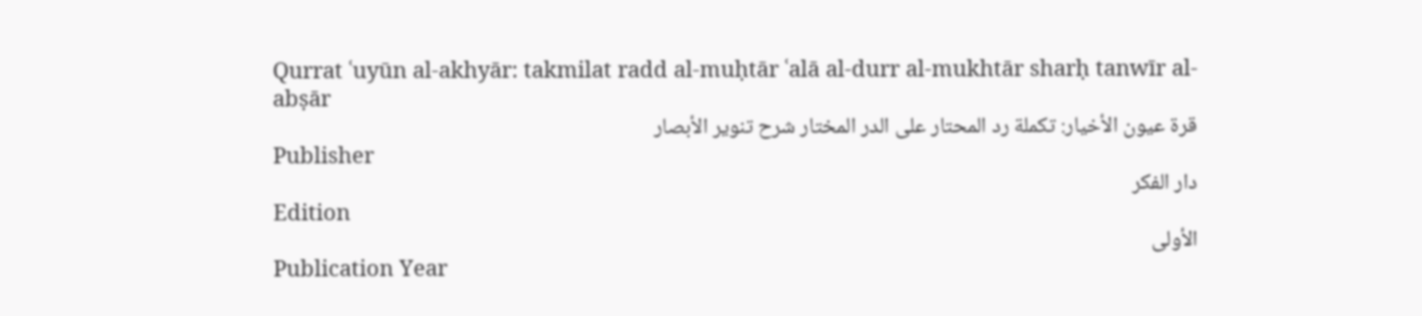Qurrat ʿuyūn al-akhyār: takmilat radd al-muḥtār ʿalā al-durr al-mukhtār sharḥ tanwīr al-abṣār
قرة عيون الأخيار: تكملة رد المحتار على الدر المختار شرح تنوير الأبصار
Publisher
دار الفكر
Edition
الأولى
Publication Year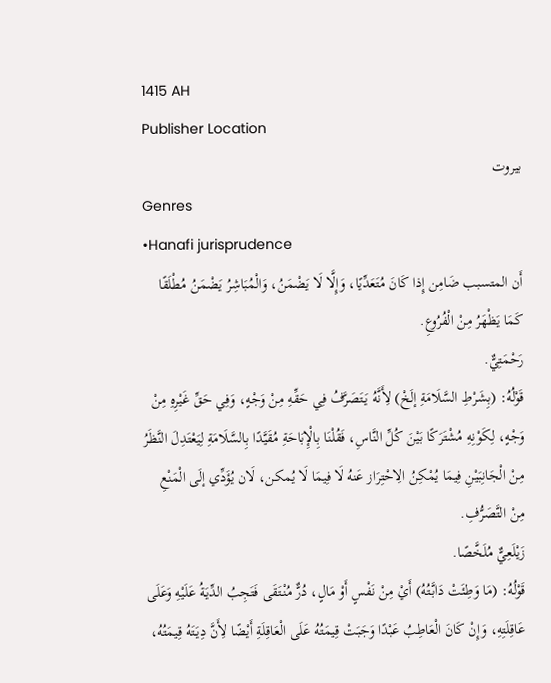1415 AH
Publisher Location
بيروت
Genres
•Hanafi jurisprudence
أَن المتسبب ضَامِن إِذا كَانَ مُتَعَدِّيًا، وَإِلَّا لَا يَضْمَنُ، وَالْمُبَاشِرُ يَضْمَنُ مُطْلَقًا كَمَا يَظْهَرُ مِنْ الْفُرُوعِ.
رَحْمَتِيٌّ.
قَوْلُهُ: (بِشَرْطِ السَّلَامَةِ إلَخْ) لِأَنَّهُ يَتَصَرَّفُ فِي حَقِّهِ مِنْ وَجْهٍ، وَفِي حَقِّ غَيْرِهِ مِنْ وَجْهٍ، لِكَوْنِهِ مُشْتَرَكًا بَيْنَ كُلِّ النَّاسِ، فَقُلْنَا بِالْإِبَاحَةِ مُقَيَّدًا بِالسَّلَامَةِ لِيَعْتَدِلَ النَّظَرُ مِنْ الْجَانِبَيْنِ فِيمَا يُمْكِنُ الِاحْتِرَاز عَنهُ لَا فِيمَا لَا يُمكن، لَان يُؤَدِّي إلَى الْمَنْعِ مِنْ التَّصَرُّفِ.
زَيْلَعِيٌّ مُلَخَّصًا.
قَوْلُهُ: (مَا وَطِئَتْ دَابَّتُهُ) أَيْ مِنْ نَفْسٍ أَوْ مَالٍ، دُرٌّ مُنْتَقَى فَتَجِبُ الدِّيَةُ عَلَيْهِ وَعَلَى عَاقِلَتِهِ، وَإِنْ كَانَ الْعَاطِبُ عَبْدًا وَجَبَتْ قِيمَتُهُ عَلَى الْعَاقِلَةِ أَيْضًا لِأَنَّ دِيَتَهُ قِيمَتُهُ،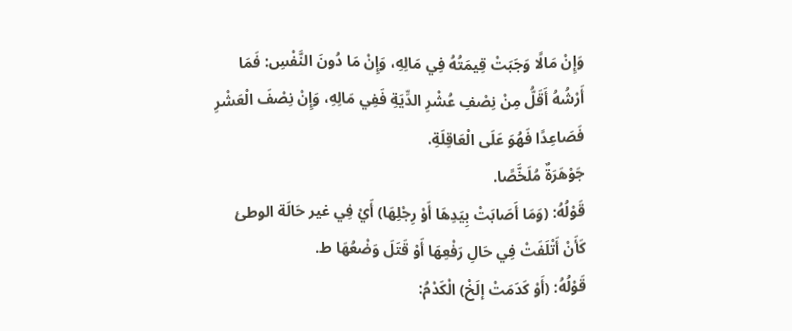وَإِنْ مَالًا وَجَبَتْ قِيمَتُهُ فِي مَالِهِ، وَإِنْ مَا دُونَ النَّفْسِ: فَمَا أَرْشُهُ أَقَلُّ مِنْ نِصْفِ عُشْرِ الدِّيَةِ فَفِي مَالِهِ، وَإِنْ نِصْفَ الْعَشْرِ فَصَاعِدًا فَهُوَ عَلَى الْعَاقِلَةِ.
جَوْهَرَةٌ مُلَخَّصًا.
قَوْلُهُ: (وَمَا أَصَابَتْ بِيَدِهَا أَوْ رِجْلِهَا) أَيْ فِي غير حَالَة الوطئ كَأَنْ أَتْلَفَتْ فِي حَالِ رَفْعِهَا أَوْ قَتَلَ وَضْعُهَا ط.
قَوْلُهُ: (أَوْ كَدَمَتْ إلَخْ) الْكَدْمُ: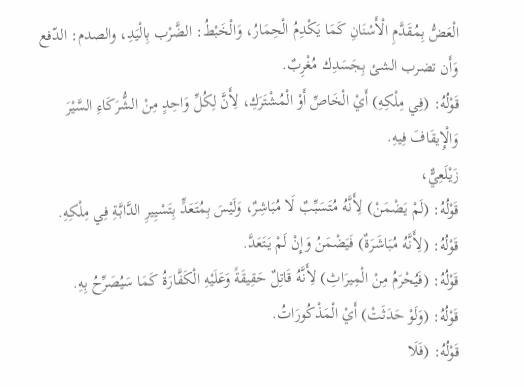الْعَضُّ بِمُقَدَّمِ الْأَسْنَانِ كَمَا يَكْدِمُ الْحِمَارُ، وَالْخَبْطُ: الضَّرْب بِالْيَدِ، والصدم: الدّفع وَأَن تضرب الشئ بِجَسَدِك مُغْرِبٌ.
قَوْلُهُ: (فِي مِلْكِهِ) أَيْ الْخَاصِّ أَوْ الْمُشْتَرَكِ، لِأَنَّ لِكُلِّ وَاحِدٍ مِنْ الشُّرَكَاءِ السَّيْرَ وَالْإِيقَافَ فِيهِ.
زَيْلَعِيٌّ،
قَوْلُهُ: (لَمْ يَضْمَنْ) لِأَنَّهُ مُتَسَبِّبٌ لَا مُبَاشِرٌ، وَلَيْسَ بِمُتَعَدٍّ بِتَسْيِيرِ الدَّابَّةِ فِي مِلْكِهِ.
قَوْلُهُ: (لِأَنَّهُ مُبَاشَرَةٌ) فَيَضْمَنُ وَإِنْ لَمْ يَتَعَدَّ.
قَوْلُهُ: (فَيُحْرَمُ مِنْ الْمِيرَاثِ) لِأَنَّهُ قَاتِلٌ حَقِيقَةً وَعَلَيْهِ الْكَفَّارَةُ كَمَا سَيُصَرِّحُ بِهِ.
قَوْلُهُ: (وَلَوْ حَدَثَتْ) أَيْ الْمَذْكُورَاتُ.
قَوْلُهُ: (فَلَا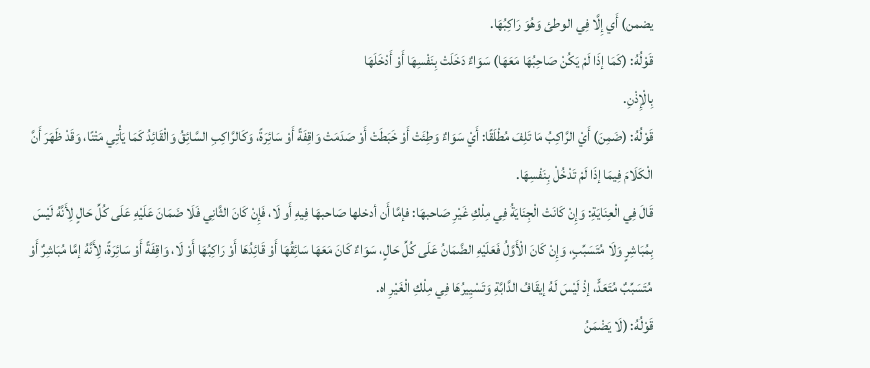يضمن) أَي إِلَّا فِي الوطئ وَهُوَ رَاكِبُهَا.
قَوْلُهُ: (كَمَا إذَا لَمْ يَكُنْ صَاحِبُهَا مَعَهَا) سَوَاءٌ دَخَلَتْ بِنَفْسِهَا أَوْ أَدْخَلَهَا
بِالْإِذْنِ.
قَوْلُهُ: (ضَمِنَ) أَيْ الرَّاكِبُ مَا تَلِفَ مُطْلَقًا: أَيْ سَوَاءٌ وَطِئَتْ أَوْ خَبَطَتْ أَوْ صَدَمَتْ وَاقِفَةً أَوْ سَائِرَةً، وَكَالرَّاكِبِ السَّائِقُ وَالْقَائِدُ كَمَا يَأْتِي مَتْنًا، وَقَدْ ظَهَرَ أَنَّ الْكَلَامَ فِيمَا إذَا لَمْ تَدْخُلْ بِنَفْسِهَا.
قَالَ فِي الْعِنَايَةِ: وَإِنْ كَانَتْ الْجِنَايَةُ فِي مِلْكِ غَيْرِ صَاحبهَا: فإمَّا أَن أدخلها صَاحبهَا فِيهِ أَو لَا، فَإِنْ كَانَ الثَّانِي فَلَا ضَمَانَ عَلَيْهِ عَلَى كُلِّ حَالٍ لِأَنَّهُ لَيْسَ بِمُبَاشِرٍ وَلَا مُتَسَبِّبٍ، وَإِنْ كَانَ الْأَوَّلُ فَعَلَيْهِ الضَّمَانُ عَلَى كُلِّ حَالٍ، سَوَاءٌ كَانَ مَعَهَا سَائِقُهَا أَوْ قَائِدُهَا أَوْ رَاكِبُهَا أَوْ لَا، وَاقِفَةً أَوْ سَائِرَةً، لِأَنَّهُ إمَّا مُبَاشِرٌ أَوْ مُتَسَبِّبٌ مُتَعَدٍّ، إذْ لَيْسَ لَهُ إيقَافُ الدَّابَّةِ وَتَسْيِيرُهَا فِي مِلْكِ الْغَيْرِ اه.
قَوْلُهُ: (لَا يَضْمَنُ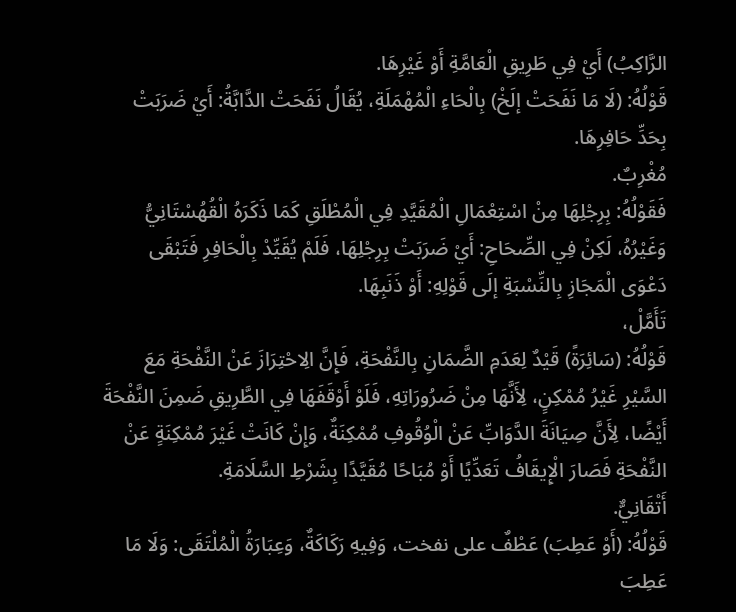الرَّاكِبُ) أَيْ فِي طَرِيقِ الْعَامَّةِ أَوْ غَيْرِهَا.
قَوْلُهُ: (لَا مَا نَفَحَتْ إلَخْ) بِالْحَاءِ الْمُهْمَلَةِ، يُقَالُ نَفَحَتْ الدَّابَّةُ: أَيْ ضَرَبَتْ بِحَدِّ حَافِرِهَا.
مُغْرِبٌ.
فَقَوْلُهُ: بِرِجْلِهَا مِنْ اسْتِعْمَالِ الْمُقَيَّدِ فِي الْمُطْلَقِ كَمَا ذَكَرَهُ الْقُهُسْتَانِيُّ وَغَيْرُهُ، لَكِنْ فِي الصِّحَاحِ: أَيْ ضَرَبَتْ بِرِجْلِهَا، فَلَمْ يُقَيِّدْ بِالْحَافِرِ فَتَبْقَى دَعْوَى الْمَجَازِ بِالنِّسْبَةِ إلَى قَوْلِهِ: أَوْ ذَنَبِهَا.
تَأَمَّلْ،
قَوْلُهُ: (سَائِرَةً) قَيْدٌ لِعَدَمِ الضَّمَانِ بِالنَّفْحَةِ، فَإِنَّ الِاحْتِرَازَ عَنْ النَّفْحَةِ مَعَ السَّيْرِ غَيْرُ مُمْكِنٍ، لِأَنَّهَا مِنْ ضَرُورَاتِهِ، فَلَوْ أَوْقَفَهَا فِي الطَّرِيقِ ضَمِنَ النَّفْحَةَ أَيْضًا، لِأَنَّ صِيَانَةَ الدَّوَابِّ عَنْ الْوُقُوفِ مُمْكِنَةٌ، وَإِنْ كَانَتْ غَيْرَ مُمْكِنَةٍ عَنْ النَّفْحَةِ فَصَارَ الْإِيقَافُ تَعَدِّيًا أَوْ مُبَاحًا مُقَيَّدًا بِشَرْطِ السَّلَامَةِ.
أَتْقَانِيٌّ.
قَوْلُهُ: (أَوْ عَطِبَ) عَطْفٌ على نفخت، وَفِيهِ رَكَاكَةٌ، وَعِبَارَةُ الْمُلْتَقَى: وَلَا مَا عَطِبَ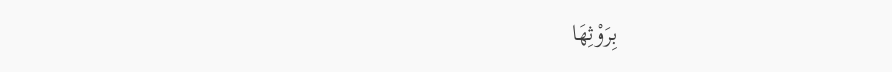بِرَوْثِهَا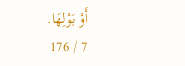أَوْ بَوْلِهَا.
7 / 176